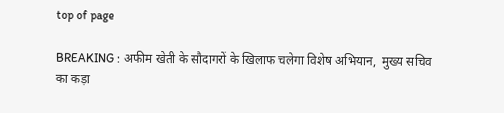top of page

BREAKING : अफीम खेती के सौदागरों के खिलाफ चलेगा विशेष अभियान,  मुख्य सचिव का कड़ा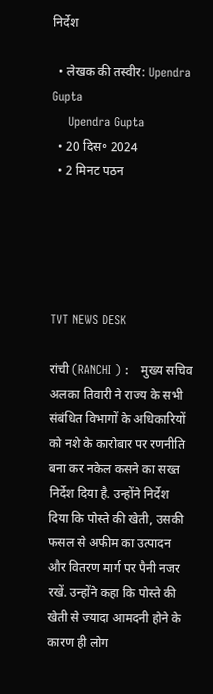निर्देश

  • लेखक की तस्वीर: Upendra Gupta
    Upendra Gupta
  • 20 दिस॰ 2024
  • 2 मिनट पठन





TVT NEWS DESK

रांची (RANCHI ) :   मुख्य सचिव अलका तिवारी ने राज्य के सभी संबंधित विभागों के अधिकारियों को नशे के कारोबार पर रणनीति बना कर नकेल कसने का सख्त निर्देश दिया है. उन्होंने निर्देश दिया कि पोस्ते की खेती, उसकी फसल से अफीम का उत्पादन और वितरण मार्ग पर पैनी नजर रखें. उन्होंने कहा कि पोस्ते की खेती से ज्यादा आमदनी होने के कारण ही लोग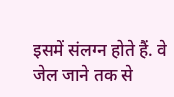इसमें संलग्न होते हैं. वे जेल जाने तक से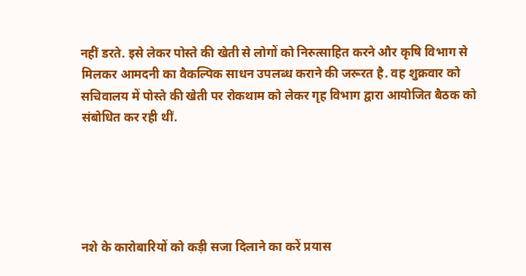नहीं डरते. इसे लेकर पोस्ते की खेती से लोगों को निरुत्साहित करने और कृषि विभाग से मिलकर आमदनी का वैकल्पिक साधन उपलब्ध कराने की जरूरत है. वह शुक्रवार को सचिवालय में पोस्ते की खेती पर रोकथाम को लेकर गृह विभाग द्वारा आयोजित बैठक को संबोधित कर रही थीं.





नशे के कारोबारियों को कड़ी सजा दिलाने का करें प्रयास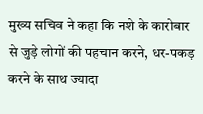मुख्य सचिव ने कहा कि नशे के कारोबार से जुड़े लोगों की पहचान करने, धर-पकड़ करने के साथ ज्यादा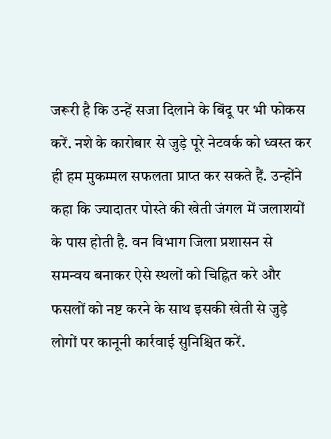जरूरी है कि उन्हें सजा दिलाने के बिंदू पर भी फोकस करें. नशे के कारोबार से जुड़े पूरे नेटवर्क को ध्वस्त कर ही हम मुकम्मल सफलता प्राप्त कर सकते हैं. उन्होंने कहा कि ज्यादातर पोस्ते की खेती जंगल में जलाशयों के पास होती है. वन विभाग जिला प्रशासन से समन्वय बनाकर ऐसे स्थलों को चिह्नित करे और फसलों को नष्ट करने के साथ इसकी खेती से जुड़े लोगों पर कानूनी कार्रवाई सुनिश्चित करें.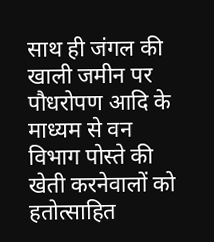साथ ही जंगल की खाली जमीन पर पौधरोपण आदि के माध्यम से वन विभाग पोस्ते की खेती करनेवालों को हतोत्साहित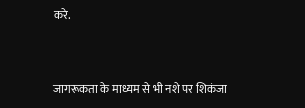करे.


जागरूकता के माध्यम से भी नशे पर शिकंजा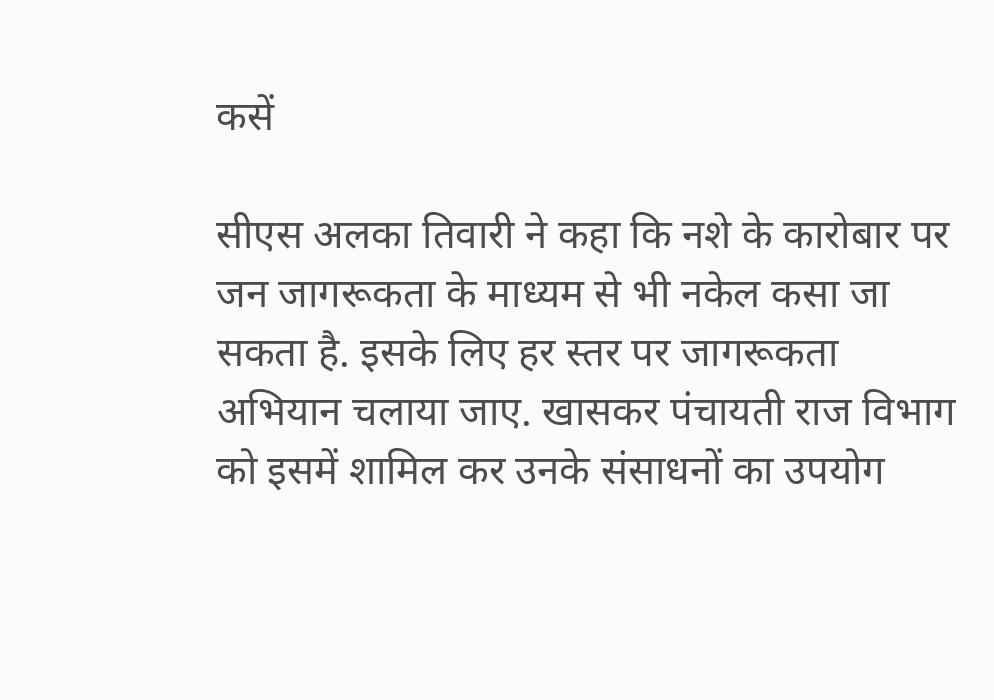कसें

सीएस अलका तिवारी ने कहा कि नशे के कारोबार पर जन जागरूकता के माध्यम से भी नकेल कसा जा सकता है. इसके लिए हर स्तर पर जागरूकता अभियान चलाया जाए. खासकर पंचायती राज विभाग को इसमें शामिल कर उनके संसाधनों का उपयोग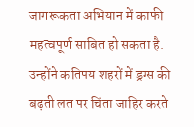जागरूकता अभियान में काफी महत्वपूर्ण साबित हो सकता है. उन्होंने कतिपय शहरों में ड्रग्स की बढ़ती लत पर चिंता जाहिर करते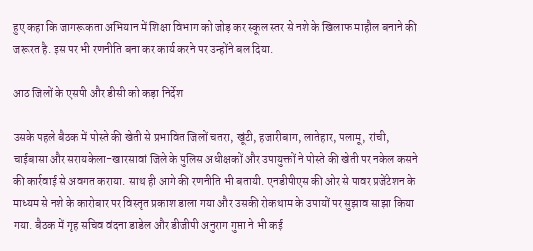हुए कहा कि जागरूकता अभियान में शिक्षा विभाग को जोड़ कर स्कूल स्तर से नशे के खिलाफ माहौल बनाने की जरूरत है. इस पर भी रणनीति बना कर कार्य करने पर उन्होंने बल दिया.

आठ जिलों के एसपी और डीसी को कड़ा निर्देश

उसके पहले बैठक में पोस्ते की खेती से प्रभावित जिलों चतरा, खूंटी, हजारीबाग, लातेहार, पलामू, रांची, चाईबासा और सरायकेला-खारसावां जिले के पुलिस अधीक्षकों और उपायुक्तों ने पोस्ते की खेती पर नकेल कसने की कार्रवाई से अवगत कराया. साथ ही आगे की रणनीति भी बतायी. एनडीपीएस की ओर से पावर प्रजेंटेशन के माध्यम से नशे के कारोबार पर विस्तृत प्रकाश डाला गया और उसकी रोकथाम के उपायों पर सुझाव साझा किया गया. बैठक में गृह सचिव वंदना डाडेल और डीजीपी अनुराग गुप्ता ने भी कई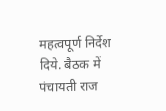महत्वपूर्ण निर्देश दिये. बैठक में पंचायती राज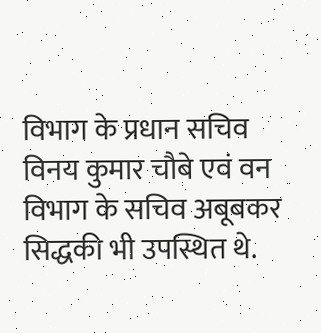विभाग के प्रधान सचिव विनय कुमार चौबे एवं वन विभाग के सचिव अबूबकर सिद्धकी भी उपस्थित थे.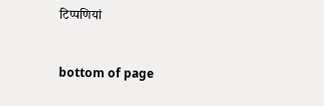टिप्पणियां


bottom of page